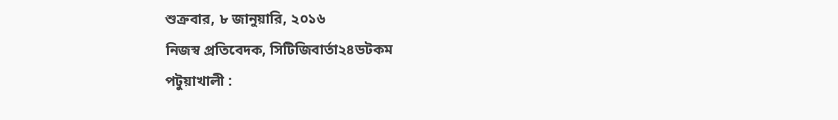শুক্রবার, ৮ জানুয়ারি, ২০১৬
নিজস্ব প্রতিবেদক, সিটিজিবার্তা২৪ডটকম
পটুয়াখালী :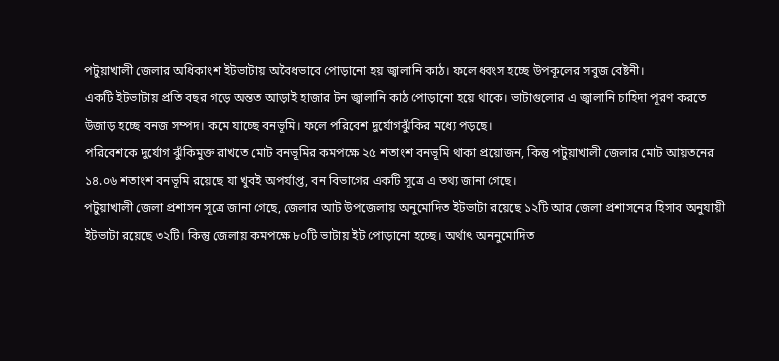পটুয়াখালী জেলার অধিকাংশ ইটভাটায় অবৈধভাবে পোড়ানো হয় জ্বালানি কাঠ। ফলে ধ্বংস হচ্ছে উপকূলের সবুজ বেষ্টনী।
একটি ইটভাটায় প্রতি বছর গড়ে অন্তত আড়াই হাজার টন জ্বালানি কাঠ পোড়ানো হয়ে থাকে। ভাটাগুলোর এ জ্বালানি চাহিদা পূরণ করতে উজাড় হচ্ছে বনজ সম্পদ। কমে যাচ্ছে বনভূমি। ফলে পরিবেশ দুর্যোগঝুঁকির মধ্যে পড়ছে।
পরিবেশকে দুর্যোগ ঝুঁকিমুক্ত রাখতে মোট বনভূমির কমপক্ষে ২৫ শতাংশ বনভূমি থাকা প্রয়োজন, কিন্তু পটুয়াখালী জেলার মোট আয়তনের ১৪.০৬ শতাংশ বনভূমি রয়েছে যা খুবই অপর্যাপ্ত, বন বিভাগের একটি সূত্রে এ তথ্য জানা গেছে।
পটুয়াখালী জেলা প্রশাসন সূত্রে জানা গেছে, জেলার আট উপজেলায় অনুমোদিত ইটভাটা রয়েছে ১২টি আর জেলা প্রশাসনের হিসাব অনুযায়ী ইটভাটা রয়েছে ৩২টি। কিন্তু জেলায় কমপক্ষে ৮০টি ভাটায় ইট পোড়ানো হচ্ছে। অর্থাৎ অননুমোদিত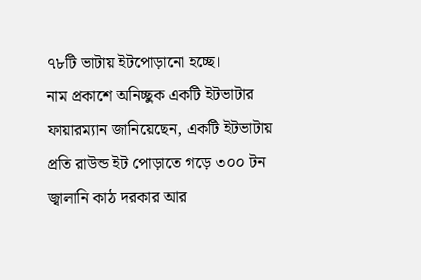৭৮টি ভাটায় ইটপোড়ানো হচ্ছে।
নাম প্রকাশে অনিচ্ছুক একটি ইটভাটার ফায়ারম্যান জানিয়েছেন, একটি ইটভাটায় প্রতি রাউন্ড ইট পোড়াতে গড়ে ৩০০ টন জ্বালানি কাঠ দরকার আর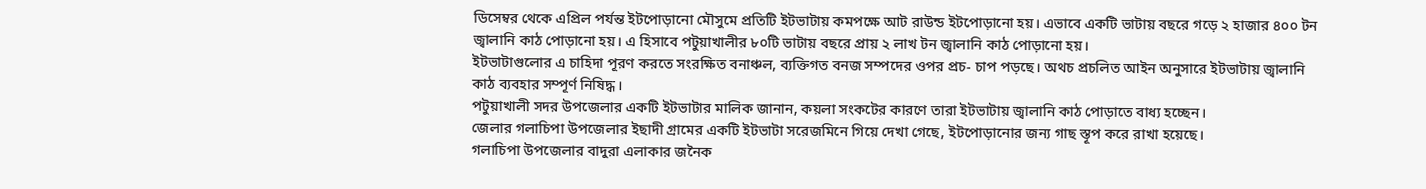ডিসেম্বর থেকে এপ্রিল পর্যন্ত ইটপোড়ানো মৌসুমে প্রতিটি ইটভাটায় কমপক্ষে আট রাউন্ড ইটপোড়ানো হয়। এভাবে একটি ভাটায় বছরে গড়ে ২ হাজার ৪০০ টন জ্বালানি কাঠ পোড়ানো হয়। এ হিসাবে পটুয়াখালীর ৮০টি ভাটায় বছরে প্রায় ২ লাখ টন জ্বালানি কাঠ পোড়ানো হয়।
ইটভাটাগুলোর এ চাহিদা পূরণ করতে সংরক্ষিত বনাঞ্চল, ব্যক্তিগত বনজ সম্পদের ওপর প্রচ- চাপ পড়ছে। অথচ প্রচলিত আইন অনুসারে ইটভাটায় জ্বালানি কাঠ ব্যবহার সম্পূর্ণ নিষিদ্ধ।
পটুয়াখালী সদর উপজেলার একটি ইটভাটার মালিক জানান, কয়লা সংকটের কারণে তারা ইটভাটায় জ্বালানি কাঠ পোড়াতে বাধ্য হচ্ছেন।
জেলার গলাচিপা উপজেলার ইছাদী গ্রামের একটি ইটভাটা সরেজমিনে গিয়ে দেখা গেছে, ইটপোড়ানোর জন্য গাছ স্তূপ করে রাখা হয়েছে।
গলাচিপা উপজেলার বাদুরা এলাকার জনৈক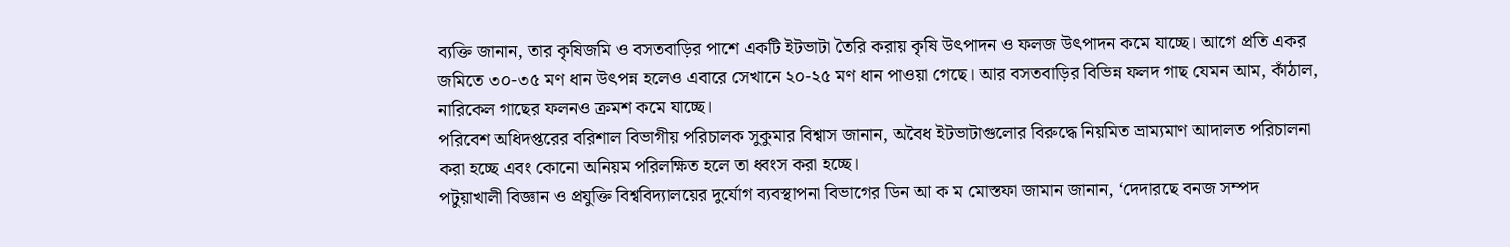ব্যক্তি জানান, তার কৃষিজমি ও বসতবাড়ির পাশে একটি ইটভাটা তৈরি করায় কৃষি উৎপাদন ও ফলজ উৎপাদন কমে যাচ্ছে। আগে প্রতি একর জমিতে ৩০-৩৫ মণ ধান উৎপন্ন হলেও এবারে সেখানে ২০-২৫ মণ ধান পাওয়া গেছে। আর বসতবাড়ির বিভিন্ন ফলদ গাছ যেমন আম, কাঁঠাল, নারিকেল গাছের ফলনও ক্রমশ কমে যাচ্ছে।
পরিবেশ অধিদপ্তরের বরিশাল বিভাগীয় পরিচালক সুকুমার বিশ্বাস জানান, অবৈধ ইটভাটাগুলোর বিরুদ্ধে নিয়মিত ভ্রাম্যমাণ আদালত পরিচালনা করা হচ্ছে এবং কোনো অনিয়ম পরিলক্ষিত হলে তা ধ্বংস করা হচ্ছে।
পটুয়াখালী বিজ্ঞান ও প্রযুক্তি বিশ্ববিদ্যালয়ের দুর্যোগ ব্যবস্থাপনা বিভাগের ডিন আ ক ম মোস্তফা জামান জানান, ‘দেদারছে বনজ সম্পদ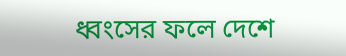ধ্বংসের ফলে দেশে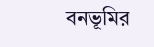বনভূমির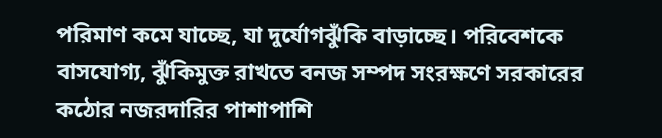পরিমাণ কমে যাচ্ছে, যা দুর্যোগঝুঁকি বাড়াচ্ছে। পরিবেশকে বাসযোগ্য, ঝুঁকিমুক্ত রাখতে বনজ সম্পদ সংরক্ষণে সরকারের কঠোর নজরদারির পাশাপাশি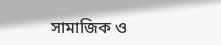সামাজিক ও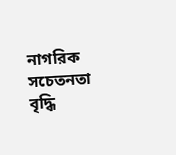নাগরিক সচেতনতা বৃদ্ধি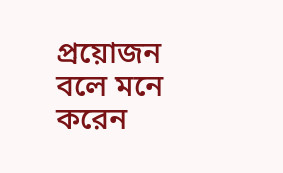প্রয়োজন বলে মনে করেন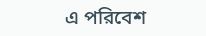এ পরিবেশ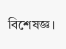বিশেষজ্ঞ।